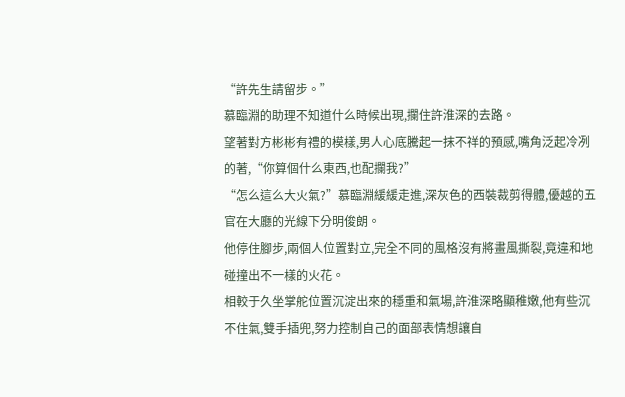“許先生請留步。”
慕臨淵的助理不知道什么時候出現,攔住許淮深的去路。
望著對方彬彬有禮的模樣,男人心底騰起一抹不祥的預感,嘴角泛起冷冽的著,“你算個什么東西,也配攔我?”
“怎么這么大火氣?”慕臨淵緩緩走進,深灰色的西裝裁剪得體,優越的五官在大廳的光線下分明俊朗。
他停住腳步,兩個人位置對立,完全不同的風格沒有將畫風撕裂,竟違和地碰撞出不一樣的火花。
相較于久坐掌舵位置沉淀出來的穩重和氣場,許淮深略顯稚嫩,他有些沉不住氣,雙手插兜,努力控制自己的面部表情想讓自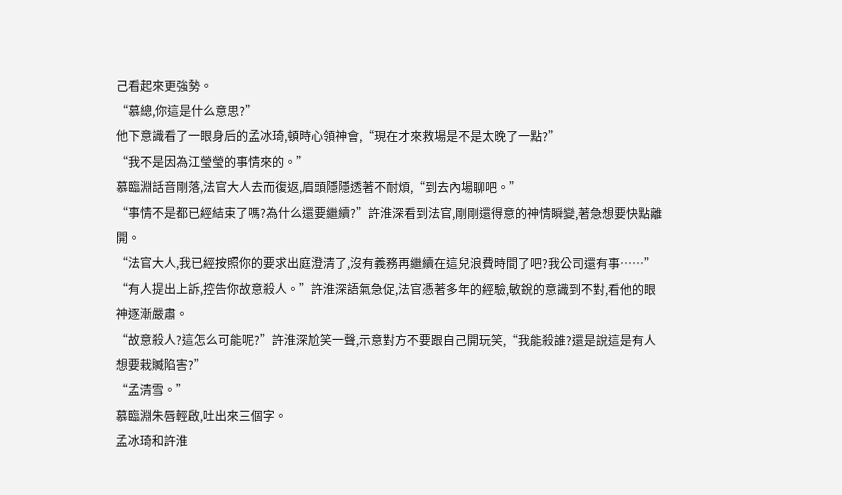己看起來更強勢。
“慕總,你這是什么意思?”
他下意識看了一眼身后的孟冰琦,頓時心領神會,“現在才來救場是不是太晚了一點?”
“我不是因為江瑩瑩的事情來的。”
慕臨淵話音剛落,法官大人去而復返,眉頭隱隱透著不耐煩,“到去內場聊吧。”
“事情不是都已經結束了嗎?為什么還要繼續?”許淮深看到法官,剛剛還得意的神情瞬變,著急想要快點離開。
“法官大人,我已經按照你的要求出庭澄清了,沒有義務再繼續在這兒浪費時間了吧?我公司還有事……”
“有人提出上訴,控告你故意殺人。”許淮深語氣急促,法官憑著多年的經驗,敏銳的意識到不對,看他的眼神逐漸嚴肅。
“故意殺人?這怎么可能呢?”許淮深尬笑一聲,示意對方不要跟自己開玩笑,“我能殺誰?還是說這是有人想要栽贓陷害?”
“孟清雪。”
慕臨淵朱唇輕啟,吐出來三個字。
孟冰琦和許淮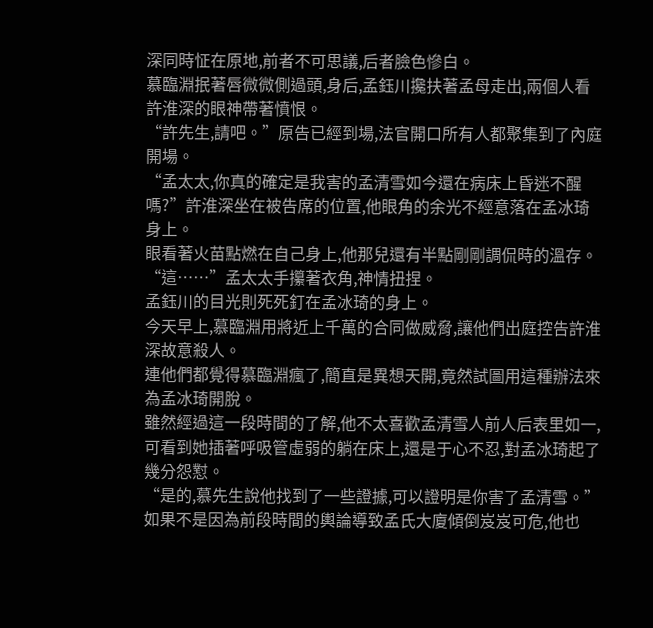深同時怔在原地,前者不可思議,后者臉色慘白。
慕臨淵抿著唇微微側過頭,身后,孟鈺川攙扶著孟母走出,兩個人看許淮深的眼神帶著憤恨。
“許先生,請吧。”原告已經到場,法官開口所有人都聚集到了內庭開場。
“孟太太,你真的確定是我害的孟清雪如今還在病床上昏迷不醒嗎?”許淮深坐在被告席的位置,他眼角的余光不經意落在孟冰琦身上。
眼看著火苗點燃在自己身上,他那兒還有半點剛剛調侃時的溫存。
“這……”孟太太手攥著衣角,神情扭捏。
孟鈺川的目光則死死釘在孟冰琦的身上。
今天早上,慕臨淵用將近上千萬的合同做威脅,讓他們出庭控告許淮深故意殺人。
連他們都覺得慕臨淵瘋了,簡直是異想天開,竟然試圖用這種辦法來為孟冰琦開脫。
雖然經過這一段時間的了解,他不太喜歡孟清雪人前人后表里如一,可看到她插著呼吸管虛弱的躺在床上,還是于心不忍,對孟冰琦起了幾分怨懟。
“是的,慕先生說他找到了一些證據,可以證明是你害了孟清雪。”
如果不是因為前段時間的輿論導致孟氏大廈傾倒岌岌可危,他也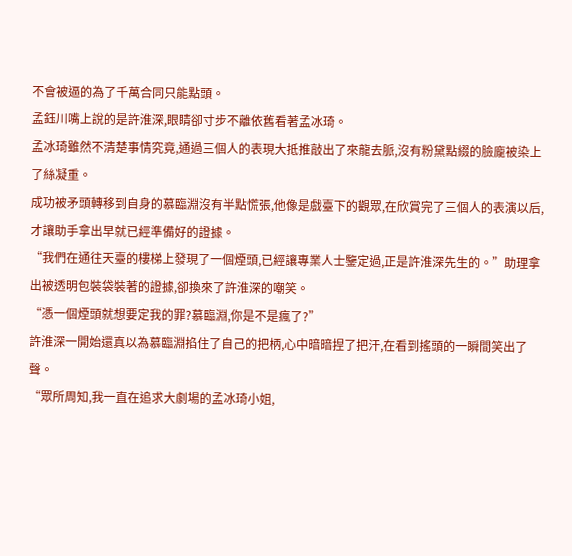不會被逼的為了千萬合同只能點頭。
孟鈺川嘴上說的是許淮深,眼睛卻寸步不離依舊看著孟冰琦。
孟冰琦雖然不清楚事情究竟,通過三個人的表現大抵推敲出了來龍去脈,沒有粉黛點綴的臉龐被染上了絲凝重。
成功被矛頭轉移到自身的慕臨淵沒有半點慌張,他像是戲臺下的觀眾,在欣賞完了三個人的表演以后,才讓助手拿出早就已經準備好的證據。
“我們在通往天臺的樓梯上發現了一個煙頭,已經讓專業人士鑒定過,正是許淮深先生的。”助理拿出被透明包裝袋裝著的證據,卻換來了許淮深的嘲笑。
“憑一個煙頭就想要定我的罪?慕臨淵,你是不是瘋了?”
許淮深一開始還真以為慕臨淵掐住了自己的把柄,心中暗暗捏了把汗,在看到搖頭的一瞬間笑出了聲。
“眾所周知,我一直在追求大劇場的孟冰琦小姐,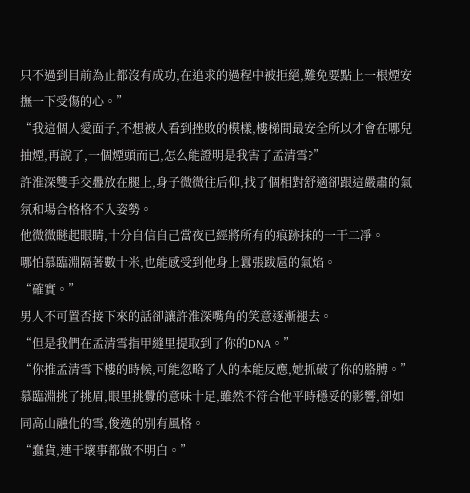只不過到目前為止都沒有成功,在追求的過程中被拒絕,難免要點上一根煙安撫一下受傷的心。”
“我這個人愛面子,不想被人看到挫敗的模樣,樓梯間最安全所以才會在哪兒抽煙,再說了,一個煙頭而已,怎么能證明是我害了孟清雪?”
許淮深雙手交疊放在腿上,身子微微往后仰,找了個相對舒適卻跟這嚴肅的氣氛和場合格格不入姿勢。
他微微瞇起眼睛,十分自信自己當夜已經將所有的痕跡抹的一干二凈。
哪怕慕臨淵隔著數十米,也能感受到他身上囂張跋扈的氣焰。
“確實。”
男人不可置否接下來的話卻讓許淮深嘴角的笑意逐漸褪去。
“但是我們在孟清雪指甲縫里提取到了你的DNA。”
“你推孟清雪下樓的時候,可能忽略了人的本能反應,她抓破了你的胳膊。”
慕臨淵挑了挑眉,眼里挑釁的意味十足,雖然不符合他平時穩妥的影響,卻如同高山融化的雪,俊逸的別有風格。
“蠢貨,連干壞事都做不明白。”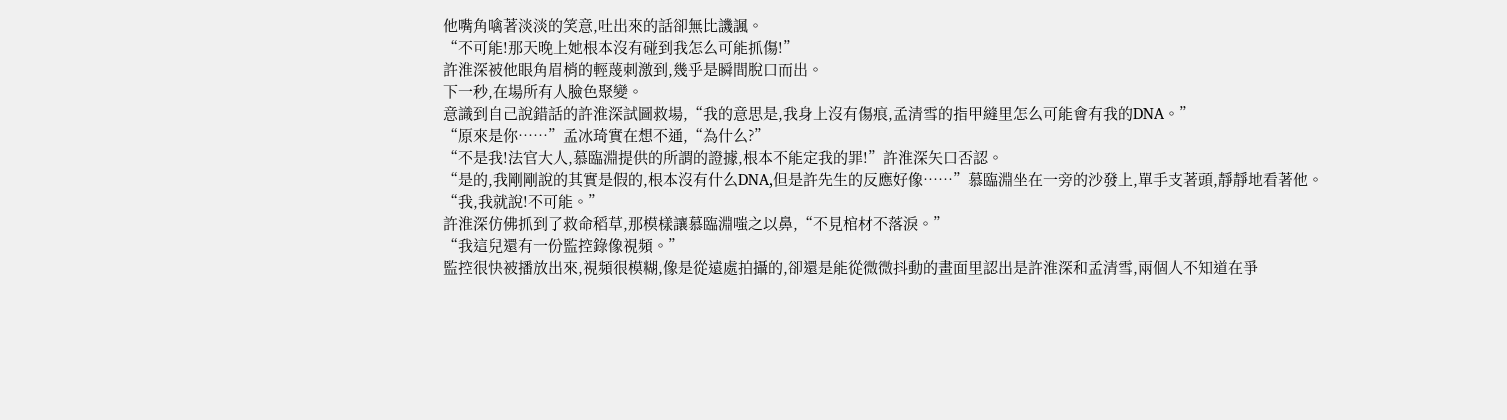他嘴角噙著淡淡的笑意,吐出來的話卻無比譏諷。
“不可能!那天晚上她根本沒有碰到我怎么可能抓傷!”
許淮深被他眼角眉梢的輕蔑刺激到,幾乎是瞬間脫口而出。
下一秒,在場所有人臉色聚變。
意識到自己說錯話的許淮深試圖救場,“我的意思是,我身上沒有傷痕,孟清雪的指甲縫里怎么可能會有我的DNA。”
“原來是你……”孟冰琦實在想不通,“為什么?”
“不是我!法官大人,慕臨淵提供的所謂的證據,根本不能定我的罪!”許淮深矢口否認。
“是的,我剛剛說的其實是假的,根本沒有什么DNA,但是許先生的反應好像……”慕臨淵坐在一旁的沙發上,單手支著頭,靜靜地看著他。
“我,我就說!不可能。”
許淮深仿佛抓到了救命稻草,那模樣讓慕臨淵嗤之以鼻,“不見棺材不落淚。”
“我這兒還有一份監控錄像視頻。”
監控很快被播放出來,視頻很模糊,像是從遠處拍攝的,卻還是能從微微抖動的畫面里認出是許淮深和孟清雪,兩個人不知道在爭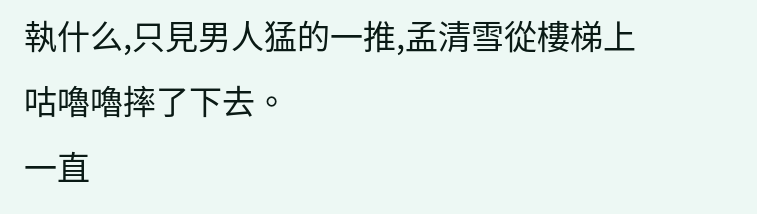執什么,只見男人猛的一推,孟清雪從樓梯上咕嚕嚕摔了下去。
一直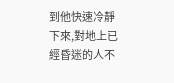到他快速冷靜下來,對地上已經昏迷的人不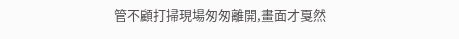管不顧打掃現場匆匆離開,畫面才戛然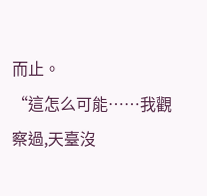而止。
“這怎么可能……我觀察過,天臺沒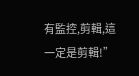有監控,剪輯,這一定是剪輯!”